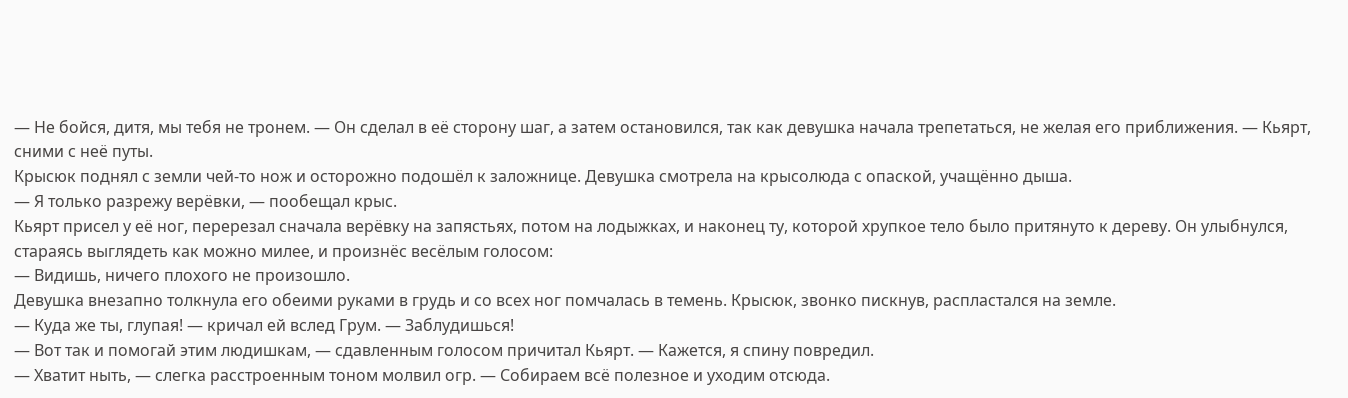— Не бойся, дитя, мы тебя не тронем. — Он сделал в её сторону шаг, а затем остановился, так как девушка начала трепетаться, не желая его приближения. — Кьярт, сними с неё путы.
Крысюк поднял с земли чей-то нож и осторожно подошёл к заложнице. Девушка смотрела на крысолюда с опаской, учащённо дыша.
— Я только разрежу верёвки, — пообещал крыс.
Кьярт присел у её ног, перерезал сначала верёвку на запястьях, потом на лодыжках, и наконец ту, которой хрупкое тело было притянуто к дереву. Он улыбнулся, стараясь выглядеть как можно милее, и произнёс весёлым голосом:
— Видишь, ничего плохого не произошло.
Девушка внезапно толкнула его обеими руками в грудь и со всех ног помчалась в темень. Крысюк, звонко пискнув, распластался на земле.
— Куда же ты, глупая! — кричал ей вслед Грум. — Заблудишься!
— Вот так и помогай этим людишкам, — сдавленным голосом причитал Кьярт. — Кажется, я спину повредил.
— Хватит ныть, — слегка расстроенным тоном молвил огр. — Собираем всё полезное и уходим отсюда.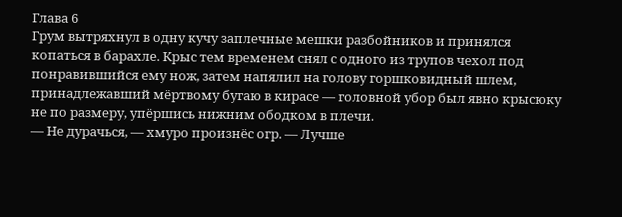Глава 6
Грум вытряхнул в одну кучу заплечные мешки разбойников и принялся копаться в барахле. Крыс тем временем снял с одного из трупов чехол под понравившийся ему нож, затем напялил на голову горшковидный шлем, принадлежавший мёртвому бугаю в кирасе — головной убор был явно крысюку не по размеру, упёршись нижним ободком в плечи.
— Не дурачься, — хмуро произнёс огр. — Лучше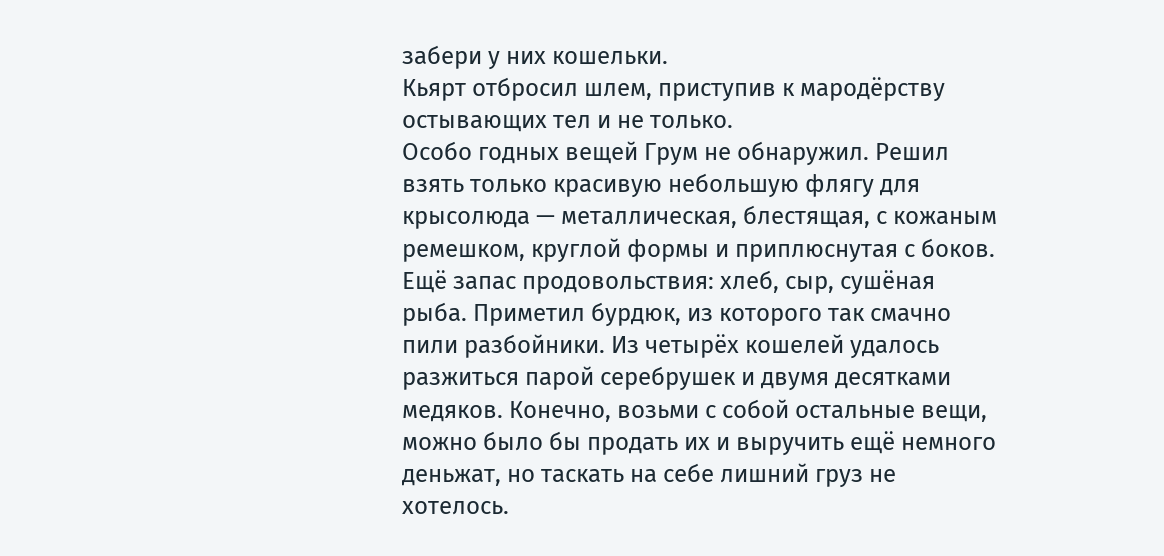забери у них кошельки.
Кьярт отбросил шлем, приступив к мародёрству остывающих тел и не только.
Особо годных вещей Грум не обнаружил. Решил взять только красивую небольшую флягу для крысолюда — металлическая, блестящая, с кожаным ремешком, круглой формы и приплюснутая с боков. Ещё запас продовольствия: хлеб, сыр, сушёная рыба. Приметил бурдюк, из которого так смачно пили разбойники. Из четырёх кошелей удалось разжиться парой серебрушек и двумя десятками медяков. Конечно, возьми с собой остальные вещи, можно было бы продать их и выручить ещё немного деньжат, но таскать на себе лишний груз не хотелось.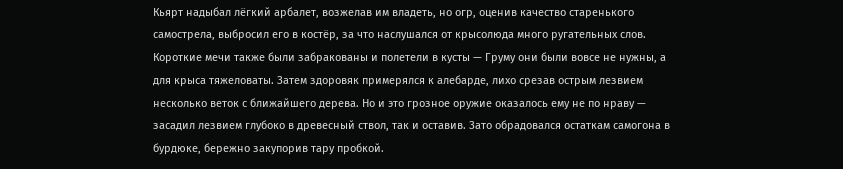Кьярт надыбал лёгкий арбалет, возжелав им владеть, но огр, оценив качество старенького самострела, выбросил его в костёр, за что наслушался от крысолюда много ругательных слов. Короткие мечи также были забракованы и полетели в кусты — Груму они были вовсе не нужны, а для крыса тяжеловаты. Затем здоровяк примерялся к алебарде, лихо срезав острым лезвием несколько веток с ближайшего дерева. Но и это грозное оружие оказалось ему не по нраву — засадил лезвием глубоко в древесный ствол, так и оставив. Зато обрадовался остаткам самогона в бурдюке, бережно закупорив тару пробкой.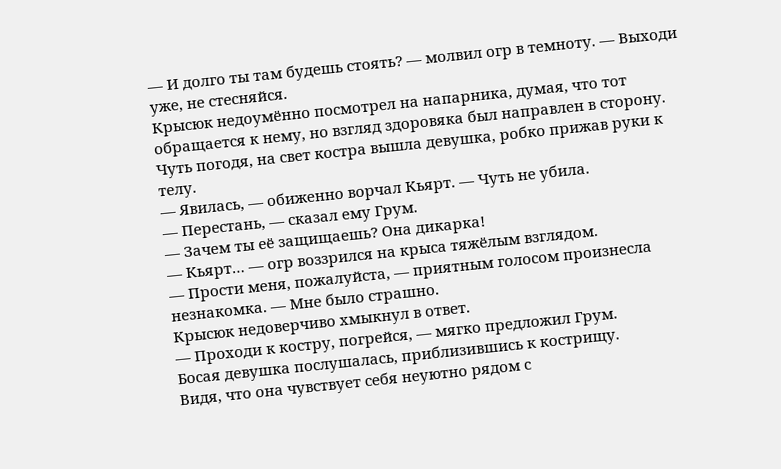— И долго ты там будешь стоять? — молвил огр в темноту. — Выходи уже, не стесняйся.
Крысюк недоумённо посмотрел на напарника, думая, что тот обращается к нему, но взгляд здоровяка был направлен в сторону. Чуть погодя, на свет костра вышла девушка, робко прижав руки к телу.
— Явилась, — обиженно ворчал Кьярт. — Чуть не убила.
— Перестань, — сказал ему Грум.
— Зачем ты её защищаешь? Она дикарка!
— Кьярт… — огр воззрился на крыса тяжёлым взглядом.
— Прости меня, пожалуйста, — приятным голосом произнесла незнакомка. — Мне было страшно.
Крысюк недоверчиво хмыкнул в ответ.
— Проходи к костру, погрейся, — мягко предложил Грум.
Босая девушка послушалась, приблизившись к кострищу.
Видя, что она чувствует себя неуютно рядом с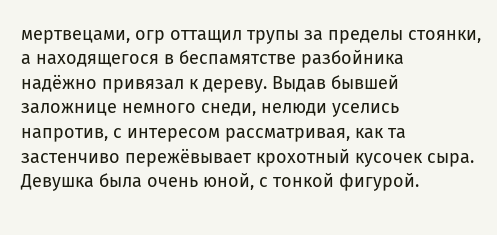мертвецами, огр оттащил трупы за пределы стоянки, а находящегося в беспамятстве разбойника надёжно привязал к дереву. Выдав бывшей заложнице немного снеди, нелюди уселись напротив, с интересом рассматривая, как та застенчиво пережёвывает крохотный кусочек сыра.
Девушка была очень юной, с тонкой фигурой.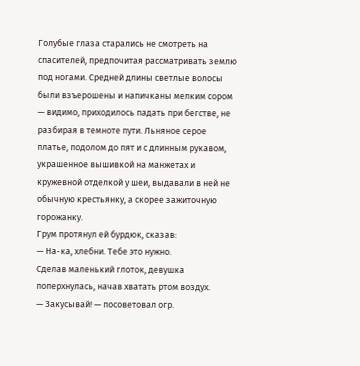Голубые глаза старались не смотреть на спасителей, предпочитая рассматривать землю под ногами. Средней длины светлые волосы были взъерошены и напичканы мелким сором — видимо, приходилось падать при бегстве, не разбирая в темноте пути. Льняное серое платье, подолом до пят и с длинным рукавом, украшенное вышивкой на манжетах и кружевной отделкой у шеи, выдавали в ней не обычную крестьянку, а скорее зажиточную горожанку.
Грум протянул ей бурдюк, сказав:
— На-ка, хлебни. Тебе это нужно.
Сделав маленький глоток, девушка поперхнулась, начав хватать ртом воздух.
— Закусывай! — посоветовал огр.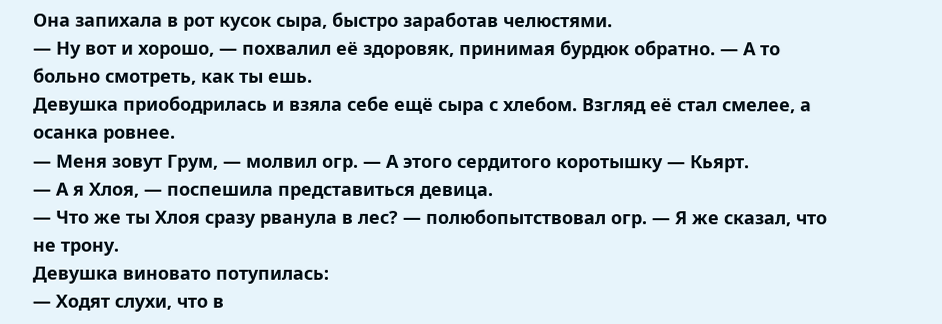Она запихала в рот кусок сыра, быстро заработав челюстями.
— Ну вот и хорошо, — похвалил её здоровяк, принимая бурдюк обратно. — А то больно смотреть, как ты ешь.
Девушка приободрилась и взяла себе ещё сыра с хлебом. Взгляд её стал смелее, а осанка ровнее.
— Меня зовут Грум, — молвил огр. — А этого сердитого коротышку — Кьярт.
— А я Хлоя, — поспешила представиться девица.
— Что же ты Хлоя сразу рванула в лес? — полюбопытствовал огр. — Я же сказал, что не трону.
Девушка виновато потупилась:
— Ходят слухи, что в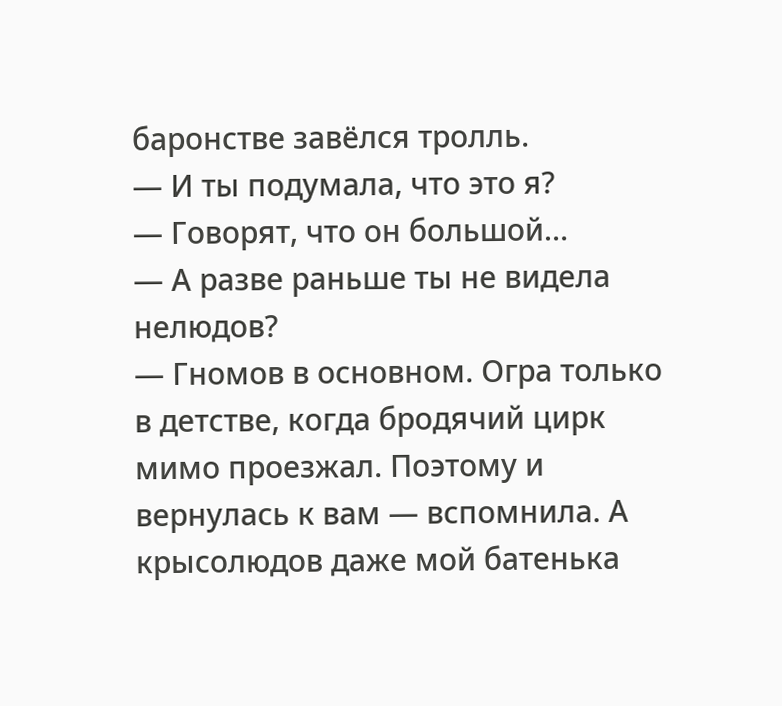баронстве завёлся тролль.
— И ты подумала, что это я?
— Говорят, что он большой…
— А разве раньше ты не видела нелюдов?
— Гномов в основном. Огра только в детстве, когда бродячий цирк мимо проезжал. Поэтому и вернулась к вам — вспомнила. А крысолюдов даже мой батенька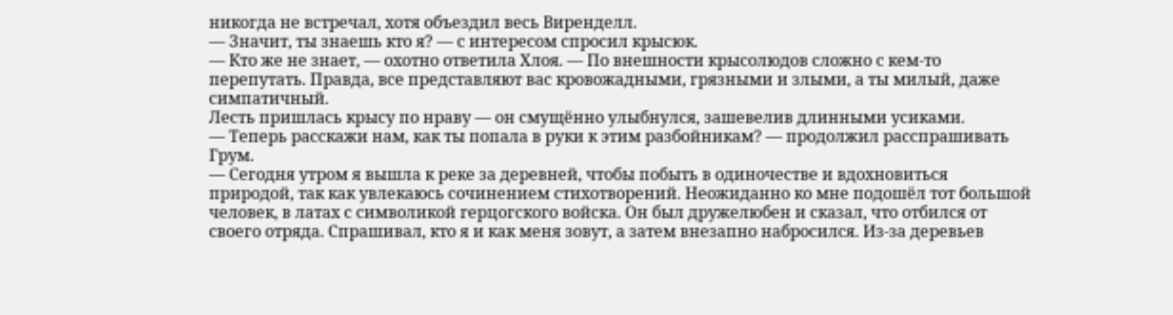никогда не встречал, хотя объездил весь Виренделл.
— Значит, ты знаешь кто я? — с интересом спросил крысюк.
— Кто же не знает, — охотно ответила Хлоя. — По внешности крысолюдов сложно с кем-то перепутать. Правда, все представляют вас кровожадными, грязными и злыми, а ты милый, даже симпатичный.
Лесть пришлась крысу по нраву — он смущённо улыбнулся, зашевелив длинными усиками.
— Теперь расскажи нам, как ты попала в руки к этим разбойникам? — продолжил расспрашивать Грум.
— Сегодня утром я вышла к реке за деревней, чтобы побыть в одиночестве и вдохновиться природой, так как увлекаюсь сочинением стихотворений. Неожиданно ко мне подошёл тот большой человек, в латах с символикой герцогского войска. Он был дружелюбен и сказал, что отбился от своего отряда. Спрашивал, кто я и как меня зовут, а затем внезапно набросился. Из-за деревьев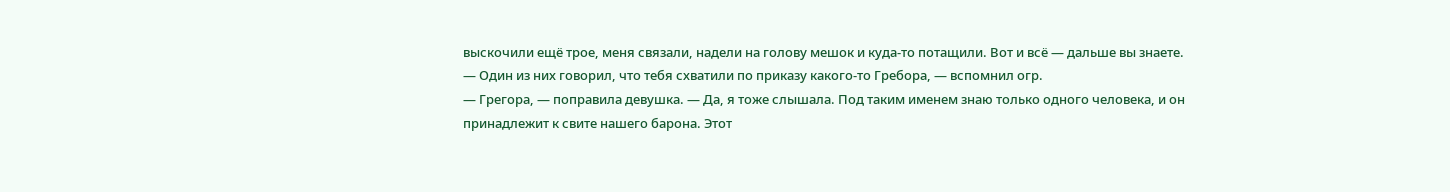выскочили ещё трое, меня связали, надели на голову мешок и куда-то потащили. Вот и всё — дальше вы знаете.
— Один из них говорил, что тебя схватили по приказу какого-то Гребора, — вспомнил огр.
— Грегора, — поправила девушка. — Да, я тоже слышала. Под таким именем знаю только одного человека, и он принадлежит к свите нашего барона. Этот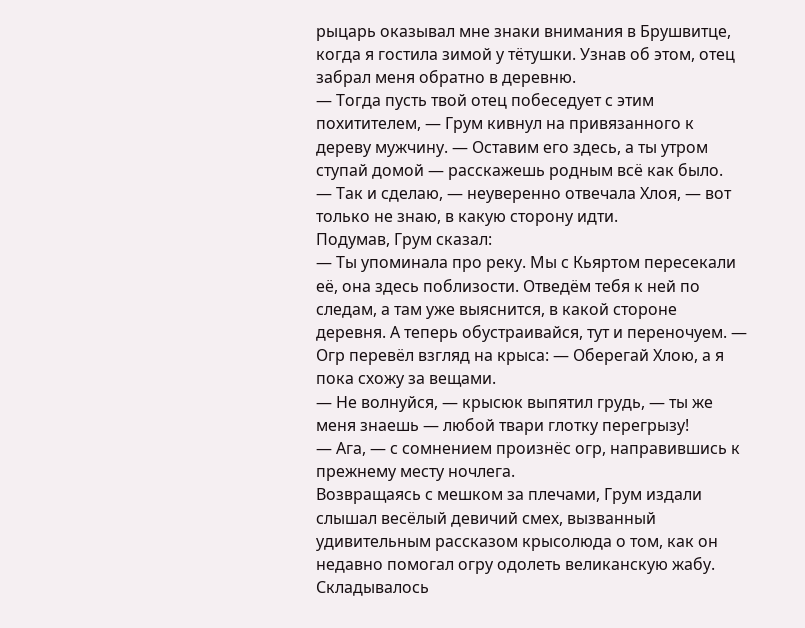рыцарь оказывал мне знаки внимания в Брушвитце, когда я гостила зимой у тётушки. Узнав об этом, отец забрал меня обратно в деревню.
— Тогда пусть твой отец побеседует с этим похитителем, — Грум кивнул на привязанного к дереву мужчину. — Оставим его здесь, а ты утром ступай домой — расскажешь родным всё как было.
— Так и сделаю, — неуверенно отвечала Хлоя, — вот только не знаю, в какую сторону идти.
Подумав, Грум сказал:
— Ты упоминала про реку. Мы с Кьяртом пересекали её, она здесь поблизости. Отведём тебя к ней по следам, а там уже выяснится, в какой стороне деревня. А теперь обустраивайся, тут и переночуем. — Огр перевёл взгляд на крыса: — Оберегай Хлою, а я пока схожу за вещами.
— Не волнуйся, — крысюк выпятил грудь, — ты же меня знаешь — любой твари глотку перегрызу!
— Ага, — с сомнением произнёс огр, направившись к прежнему месту ночлега.
Возвращаясь с мешком за плечами, Грум издали слышал весёлый девичий смех, вызванный удивительным рассказом крысолюда о том, как он недавно помогал огру одолеть великанскую жабу. Складывалось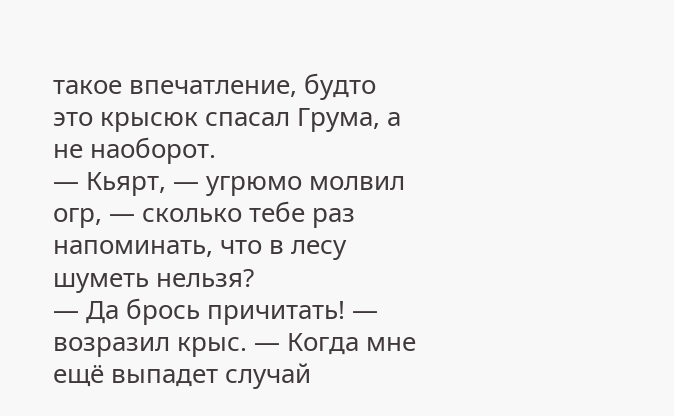такое впечатление, будто это крысюк спасал Грума, а не наоборот.
— Кьярт, — угрюмо молвил огр, — сколько тебе раз напоминать, что в лесу шуметь нельзя?
— Да брось причитать! — возразил крыс. — Когда мне ещё выпадет случай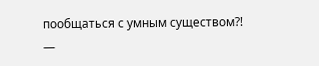пообщаться с умным существом?!
—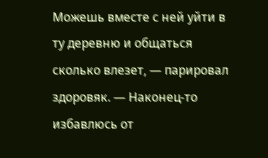Можешь вместе с ней уйти в ту деревню и общаться сколько влезет, — парировал здоровяк. — Наконец-то избавлюсь от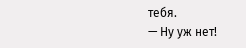тебя.
— Ну уж нет!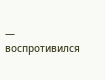— воспротивился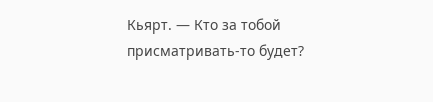Кьярт. — Кто за тобой присматривать-то будет?